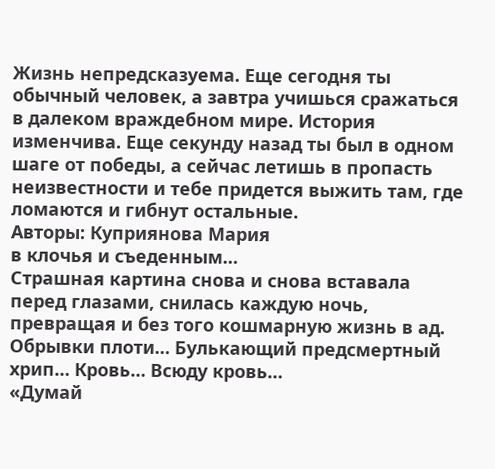Жизнь непредсказуема. Еще сегодня ты обычный человек, а завтра учишься сражаться в далеком враждебном мире. История изменчива. Еще секунду назад ты был в одном шаге от победы, а сейчас летишь в пропасть неизвестности и тебе придется выжить там, где ломаются и гибнут остальные.
Авторы: Куприянова Мария
в клочья и съеденным…
Страшная картина снова и снова вставала перед глазами, снилась каждую ночь, превращая и без того кошмарную жизнь в ад. Обрывки плоти… Булькающий предсмертный хрип… Кровь… Всюду кровь…
«Думай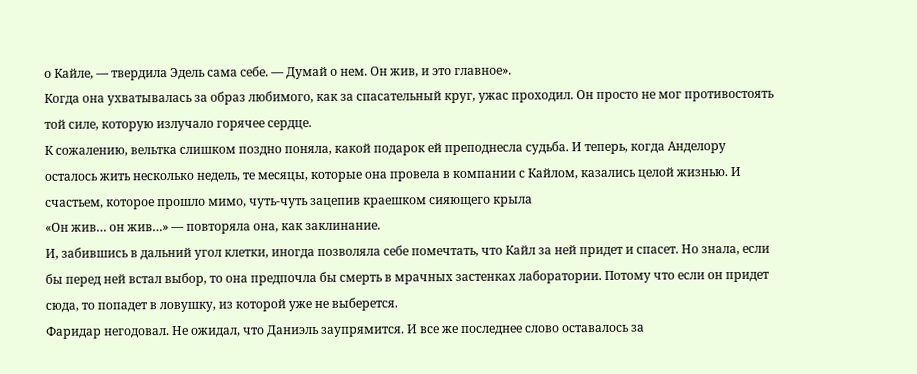о Кайле, — твердила Эдель сама себе. — Думай о нем. Он жив, и это главное».
Когда она ухватывалась за образ любимого, как за спасательный круг, ужас проходил. Он просто не мог противостоять той силе, которую излучало горячее сердце.
К сожалению, вельтка слишком поздно поняла, какой подарок ей преподнесла судьба. И теперь, когда Анделору осталось жить несколько недель, те месяцы, которые она провела в компании с Кайлом, казались целой жизнью. И счастьем, которое прошло мимо, чуть-чуть зацепив краешком сияющего крыла
«Он жив… он жив…» — повторяла она, как заклинание.
И, забившись в дальний угол клетки, иногда позволяла себе помечтать, что Кайл за ней придет и спасет. Но знала, если бы перед ней встал выбор, то она предпочла бы смерть в мрачных застенках лаборатории. Потому что если он придет сюда, то попадет в ловушку, из которой уже не выберется.
Фаридар негодовал. Не ожидал, что Даниэль заупрямится. И все же последнее слово оставалось за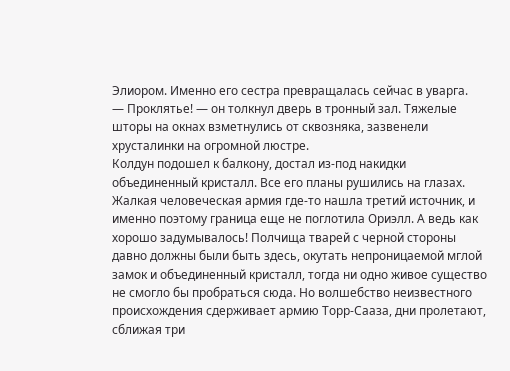Элиором. Именно его сестра превращалась сейчас в уварга.
— Проклятье! — он толкнул дверь в тронный зал. Тяжелые шторы на окнах взметнулись от сквозняка, зазвенели хрусталинки на огромной люстре.
Колдун подошел к балкону, достал из-под накидки объединенный кристалл. Все его планы рушились на глазах. Жалкая человеческая армия где-то нашла третий источник, и именно поэтому граница еще не поглотила Ориэлл. А ведь как хорошо задумывалось! Полчища тварей с черной стороны давно должны были быть здесь, окутать непроницаемой мглой замок и объединенный кристалл, тогда ни одно живое существо не смогло бы пробраться сюда. Но волшебство неизвестного происхождения сдерживает армию Торр-Сааза, дни пролетают, сближая три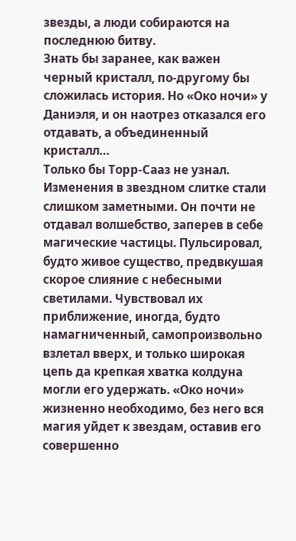звезды, а люди собираются на последнюю битву.
Знать бы заранее, как важен черный кристалл, по-другому бы сложилась история. Но «Око ночи» у Даниэля, и он наотрез отказался его отдавать, а объединенный кристалл…
Только бы Торр-Сааз не узнал. Изменения в звездном слитке стали слишком заметными. Он почти не отдавал волшебство, заперев в себе магические частицы. Пульсировал, будто живое существо, предвкушая скорое слияние с небесными светилами. Чувствовал их приближение, иногда, будто намагниченный, самопроизвольно взлетал вверх, и только широкая цепь да крепкая хватка колдуна могли его удержать. «Око ночи» жизненно необходимо, без него вся магия уйдет к звездам, оставив его совершенно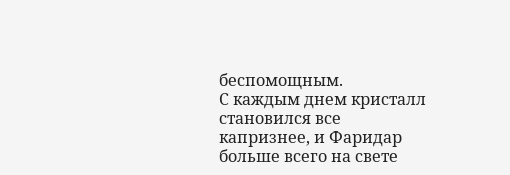беспомощным.
С каждым днем кристалл становился все капризнее, и Фаридар больше всего на свете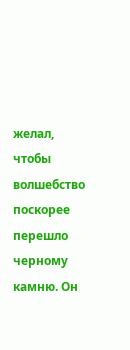желал, чтобы волшебство поскорее перешло черному камню. Он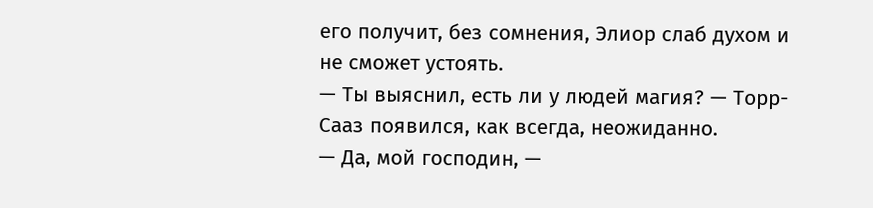его получит, без сомнения, Элиор слаб духом и не сможет устоять.
— Ты выяснил, есть ли у людей магия? — Торр-Сааз появился, как всегда, неожиданно.
— Да, мой господин, —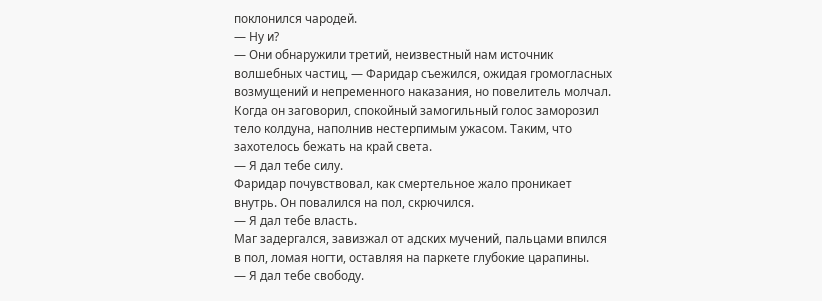поклонился чародей.
— Ну и?
— Они обнаружили третий, неизвестный нам источник волшебных частиц, — Фаридар съежился, ожидая громогласных возмущений и непременного наказания, но повелитель молчал. Когда он заговорил, спокойный замогильный голос заморозил тело колдуна, наполнив нестерпимым ужасом. Таким, что захотелось бежать на край света.
— Я дал тебе силу.
Фаридар почувствовал, как смертельное жало проникает внутрь. Он повалился на пол, скрючился.
— Я дал тебе власть.
Маг задергался, завизжал от адских мучений, пальцами впился в пол, ломая ногти, оставляя на паркете глубокие царапины.
— Я дал тебе свободу.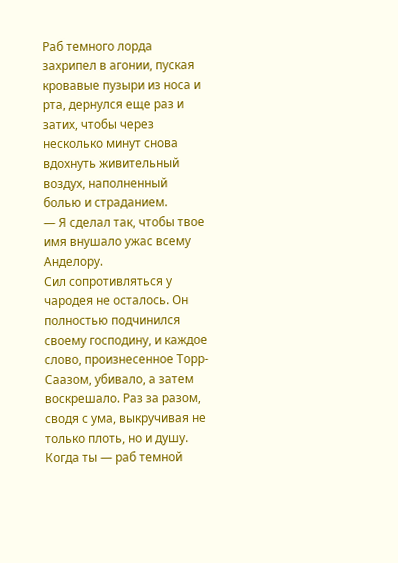Раб темного лорда захрипел в агонии, пуская кровавые пузыри из носа и рта, дернулся еще раз и затих, чтобы через несколько минут снова вдохнуть живительный воздух, наполненный болью и страданием.
— Я сделал так, чтобы твое имя внушало ужас всему Анделору.
Сил сопротивляться у чародея не осталось. Он полностью подчинился своему господину, и каждое слово, произнесенное Торр-Саазом, убивало, а затем воскрешало. Раз за разом, сводя с ума, выкручивая не только плоть, но и душу. Когда ты — раб темной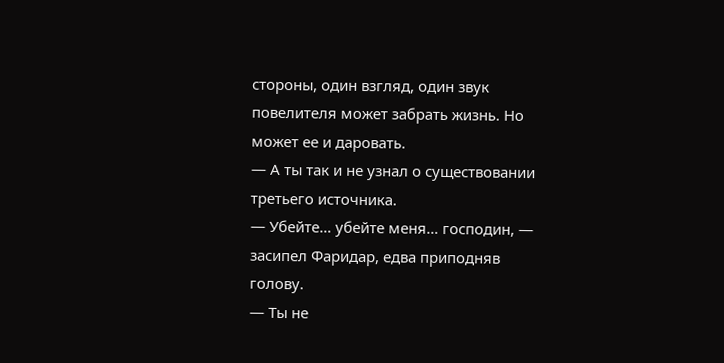стороны, один взгляд, один звук повелителя может забрать жизнь. Но может ее и даровать.
— А ты так и не узнал о существовании третьего источника.
— Убейте… убейте меня… господин, — засипел Фаридар, едва приподняв голову.
— Ты не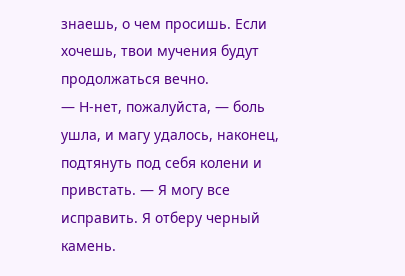знаешь, о чем просишь. Если хочешь, твои мучения будут продолжаться вечно.
— Н-нет, пожалуйста, — боль ушла, и магу удалось, наконец, подтянуть под себя колени и привстать. — Я могу все исправить. Я отберу черный камень.